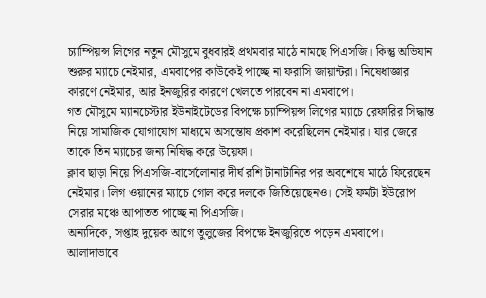চ্যাম্পিয়ন্স লিগের নতুন মৌসুমে বুধবারই প্রথমবার মাঠে নামছে পিএসজি। কিন্তু অভিযান শুরুর ম্যাচে নেইমার, এমবাপের কাউকেই পাচ্ছে না ফরাসি জায়ান্টরা। নিষেধাজ্ঞার কারণে নেইমার, আর ইনজুরির কারণে খেলতে পারবেন না এমবাপে।
গত মৌসুমে ম্যানচেস্টার ইউনাইটেডের বিপক্ষে চ্যাম্পিয়ন্স লিগের ম্যাচে রেফারির সিদ্ধান্ত নিয়ে সামাজিক যোগাযোগ মাধ্যমে অসন্তোষ প্রকাশ করেছিলেন নেইমার। যার জেরে তাকে তিন ম্যাচের জন্য নিষিদ্ধ করে উয়েফা।
ক্লাব ছাড়া নিয়ে পিএসজি-বার্সেলোনার দীর্ঘ রশি টানাটানির পর অবশেষে মাঠে ফিরেছেন নেইমার। লিগ ওয়ানের ম্যাচে গোল করে দলকে জিতিয়েছেনও। সেই ফর্মটা ইউরোপ সেরার মঞ্চে আপাতত পাচ্ছে না পিএসজি।
অন্যদিকে, সপ্তাহ দুয়েক আগে তুলুজের বিপক্ষে ইনজুরিতে পড়েন এমবাপে। আলাদাভাবে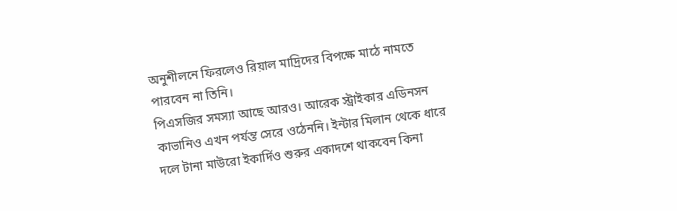অনুশীলনে ফিরলেও রিয়াল মাদ্রিদের বিপক্ষে মাঠে নামতে পারবেন না তিনি।
পিএসজির সমস্যা আছে আরও। আরেক স্ট্রাইকার এডিনসন কাভানিও এখন পর্যন্ত সেরে ওঠেননি। ইন্টার মিলান থেকে ধারে দলে টানা মাউরো ইকার্দিও শুরুর একাদশে থাকবেন কিনা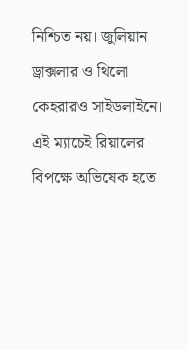নিশ্চিত নয়। জুলিয়ান ড্রাক্সলার ও থিলো কেহরারও সাইডলাইনে।
এই ম্যাচেই রিয়ালের বিপক্ষে অভিষেক হতে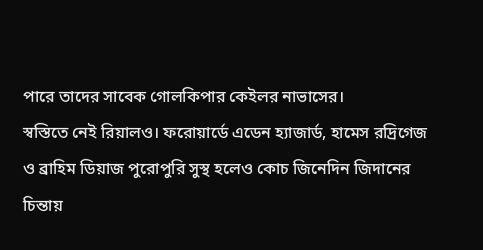পারে তাদের সাবেক গোলকিপার কেইলর নাভাসের।
স্বস্তিতে নেই রিয়ালও। ফরোয়ার্ডে এডেন হ্যাজার্ড, হামেস রদ্রিগেজ ও ব্রাহিম ডিয়াজ পুরোপুরি সুস্থ হলেও কোচ জিনেদিন জিদানের চিন্তায়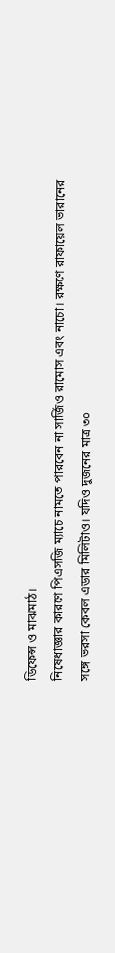ডিফেন্স ও মাঝমাঠ।
নিষেধাজ্ঞার কারণে পিএসজি ম্যাচে নামতে পারবেন না সার্জিও রামোস এবং নাচো। রক্ষণে রাফায়েল ভারানের সঙ্গে ভরসা কেবল এডার মিলিটাও। যদিও দুজনের মাত্র ৩০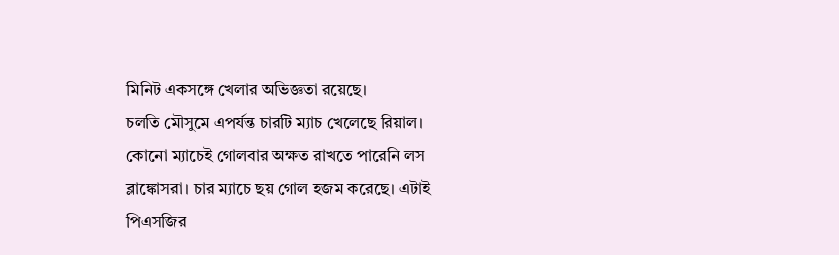মিনিট একসঙ্গে খেলার অভিজ্ঞতা রয়েছে।
চলতি মৌসুমে এপর্যন্ত চারটি ম্যাচ খেলেছে রিয়াল। কোনো ম্যাচেই গোলবার অক্ষত রাখতে পারেনি লস ব্লাঙ্কোসরা। চার ম্যাচে ছয় গোল হজম করেছে। এটাই পিএসজির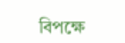বিপক্ষে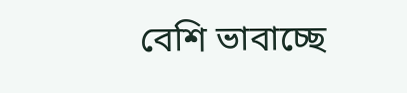বেশি ভাবাচ্ছে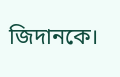জিদানকে।